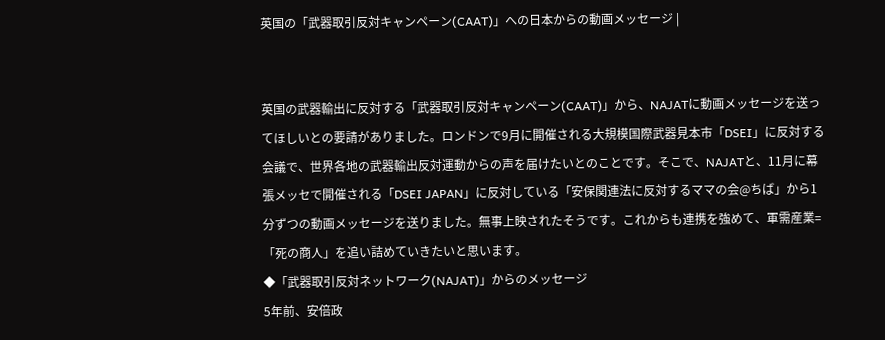英国の「武器取引反対キャンペーン(CAAT)」への日本からの動画メッセージ |


英国の武器輸出に反対する「武器取引反対キャンペーン(CAAT)」から、NAJATに動画メッセージを送ってほしいとの要請がありました。ロンドンで9月に開催される大規模国際武器見本市「DSEI」に反対する会議で、世界各地の武器輸出反対運動からの声を届けたいとのことです。そこで、NAJATと、11月に幕張メッセで開催される「DSEI JAPAN」に反対している「安保関連法に反対するママの会@ちば」から1分ずつの動画メッセージを送りました。無事上映されたそうです。これからも連携を強めて、軍需産業=「死の商人」を追い詰めていきたいと思います。
◆「武器取引反対ネットワーク(NAJAT)」からのメッセージ
5年前、安倍政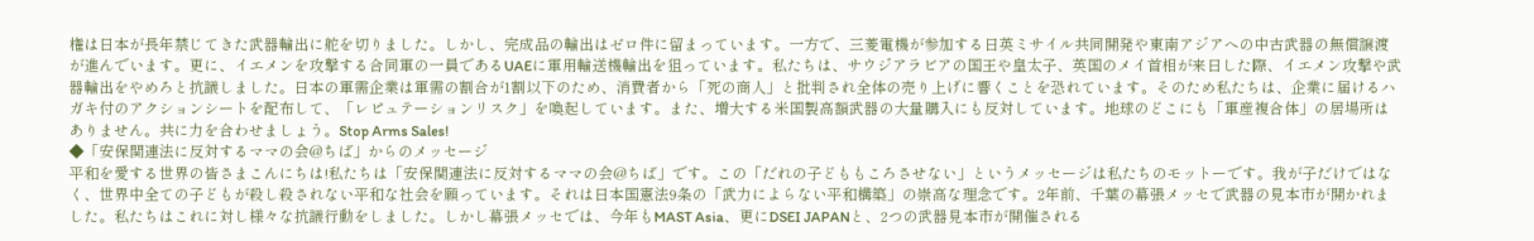権は日本が長年禁じてきた武器輸出に舵を切りました。しかし、完成品の輸出はゼロ件に留まっています。一方で、三菱電機が参加する日英ミサイル共同開発や東南アジアへの中古武器の無償譲渡が進んでいます。更に、イエメンを攻撃する合同軍の一員であるUAEに軍用輸送機輸出を狙っています。私たちは、サウジアラビアの国王や皇太子、英国のメイ首相が来日した際、イエメン攻撃や武器輸出をやめろと抗議しました。日本の軍需企業は軍需の割合が1割以下のため、消費者から「死の商人」と批判され全体の売り上げに響くことを恐れています。そのため私たちは、企業に届けるハガキ付のアクションシートを配布して、「レピュテーションリスク」を喚起しています。また、増大する米国製高額武器の大量購入にも反対しています。地球のどこにも「軍産複合体」の居場所はありません。共に力を合わせましょう。Stop Arms Sales!
◆「安保関連法に反対するママの会@ちば」からのメッセージ
平和を愛する世界の皆さまこんにちは!私たちは「安保関連法に反対するママの会@ちば」です。この「だれの子どももころさせない」というメッセージは私たちのモットーです。我が子だけではなく、世界中全ての子どもが殺し殺されない平和な社会を願っています。それは日本国憲法9条の「武力によらない平和構築」の崇高な理念です。2年前、千葉の幕張メッセで武器の見本市が開かれました。私たちはこれに対し様々な抗議行動をしました。しかし幕張メッセでは、今年もMAST Asia、更にDSEI JAPANと、2つの武器見本市が開催される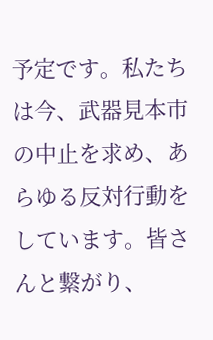予定です。私たちは今、武器見本市の中止を求め、あらゆる反対行動をしています。皆さんと繋がり、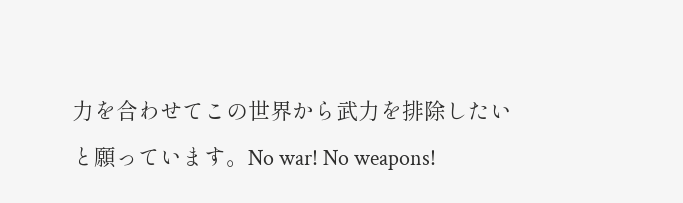力を合わせてこの世界から武力を排除したいと願っています。No war! No weapons!